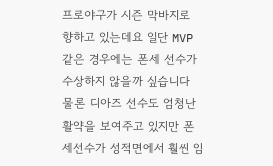프로야구가 시즌 막바지로 향하고 있는데요 일단 MVP 같은 경우에는 폰세 선수가 수상하지 않을까 싶습니다 물론 디아즈 선수도 엄청난 활약을 보여주고 있지만 폰세선수가 성적면에서 훨씬 임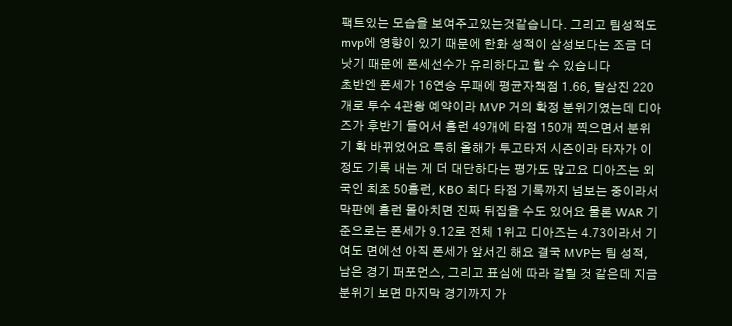팩트있는 모습을 보여주고있는것같습니다. 그리고 팀성적도 mvp에 영향이 있기 때문에 한화 성적이 삼성보다는 조금 더 낫기 때문에 폰세선수가 유리하다고 할 수 있습니다
초반엔 폰세가 16연승 무패에 평균자책점 1.66, 탈삼진 220개로 투수 4관왕 예약이라 MVP 거의 확정 분위기였는데 디아즈가 후반기 들어서 홈런 49개에 타점 150개 찍으면서 분위기 확 바뀌었어요 특히 올해가 투고타저 시즌이라 타자가 이 정도 기록 내는 게 더 대단하다는 평가도 많고요 디아즈는 외국인 최초 50홈런, KBO 최다 타점 기록까지 넘보는 중이라서 막판에 홈런 몰아치면 진짜 뒤집을 수도 있어요 물론 WAR 기준으로는 폰세가 9.12로 전체 1위고 디아즈는 4.73이라서 기여도 면에선 아직 폰세가 앞서긴 해요 결국 MVP는 팀 성적, 남은 경기 퍼포먼스, 그리고 표심에 따라 갈릴 것 같은데 지금 분위기 보면 마지막 경기까지 가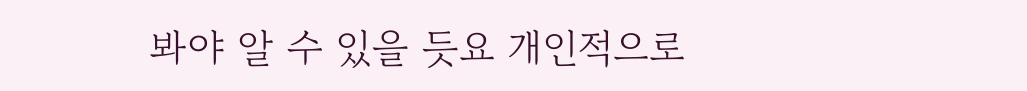봐야 알 수 있을 듯요 개인적으로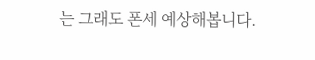는 그래도 폰세 예상해봅니다.